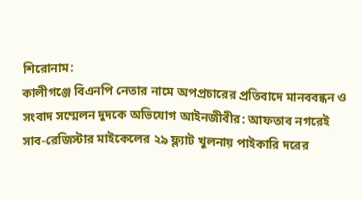শিরোনাম:
কালীগঞ্জে বিএনপি নেতার নামে অপপ্রচারের প্রতিবাদে মানববন্ধন ও সংবাদ সম্মেলন দুদকে অভিযোগ আইনজীবীর: আফতাব নগরেই সাব-রেজিস্টার মাইকেলের ২৯ ফ্ল্যাট খুলনায় পাইকারি দরের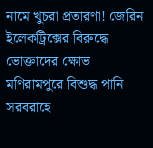নামে খুচরা প্রতারণা! জেরিন ইলেকট্রিক্সের বিরুদ্ধে ভোক্তাদের ক্ষোভ মণিরামপুরে বিশুদ্ধ পানি সরবরাহে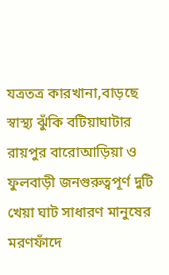যত্রতত্র কারখানা,বাড়ছে স্বাস্থ্য ঝুঁকি বটিয়াঘাটার রায়পুর বারোআড়িয়া ও ফুলবাড়ী জনগুরুত্বপূর্ণ দুটি খেয়া ঘাট সাধারণ মানুষের মরণফাঁদে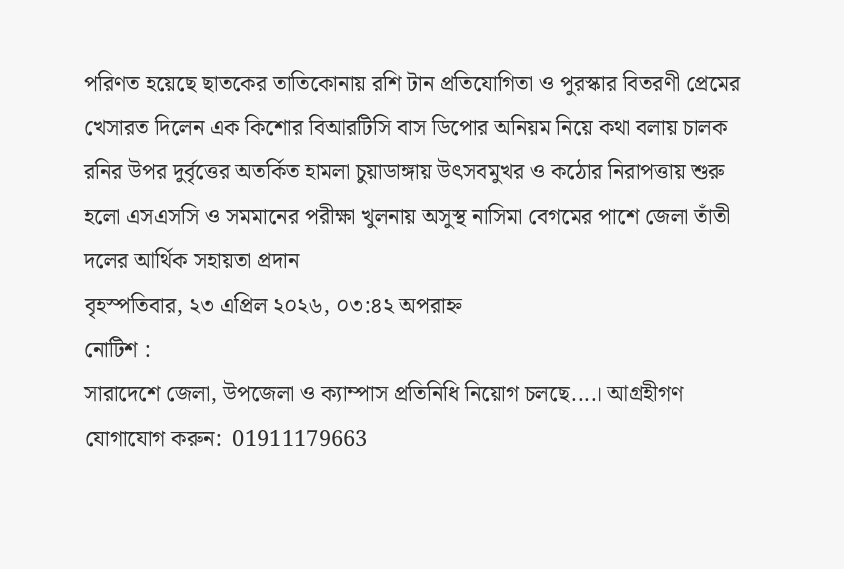পরিণত হয়েছে ছাতকের তাতিকোনায় রশি টান প্রতিযোগিতা ও পুরস্কার বিতরণী প্রেমের খেসারত দিলেন এক কিশোর বিআরটিসি বাস ডিপোর অনিয়ম নিয়ে কথা বলায় চালক রনির উপর দুর্বৃত্তের অতর্কিত হামলা চুয়াডাঙ্গায় উৎসবমুখর ও কঠোর নিরাপত্তায় শুরু হলো এসএসসি ও সমমানের পরীক্ষা খুলনায় অসুস্থ নাসিমা বেগমের পাশে জেলা তাঁতী দলের আর্থিক সহায়তা প্রদান
বৃহস্পতিবার, ২৩ এপ্রিল ২০২৬, ০৩:৪২ অপরাহ্ন
নোটিশ :
সারাদেশে জেলা, উপজেলা ও ক্যাম্পাস প্রতিনিধি নিয়োগ চলছে....। আগ্রহীগণ যোগাযোগ করুন:  01911179663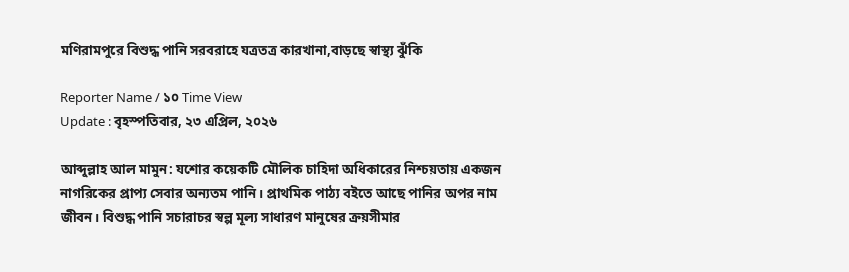মণিরামপুরে বিশুদ্ধ পানি সরবরাহে যত্রতত্র কারখানা,বাড়ছে স্বাস্থ্য ঝুঁকি

Reporter Name / ১০ Time View
Update : বৃহস্পতিবার, ২৩ এপ্রিল, ২০২৬

আব্দুল্লাহ আল মামুন: যশোর কয়েকটি মৌলিক চাহিদা অধিকারের নিশ্চয়তায় একজন নাগরিকের প্রাপ্য সেবার অন্যতম পানি। প্রাথমিক পাঠ্য বইতে আছে পানির অপর নাম জীবন। বিশুদ্ধ পানি সচারাচর স্বল্প মূল্য সাধারণ মানুষের ক্রয়সীমার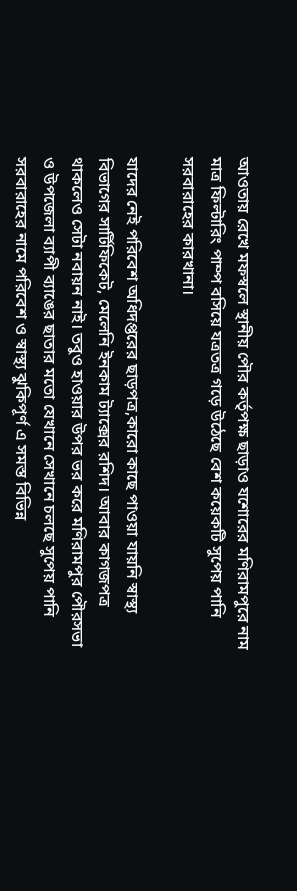আওতায় রেখে মফস্বলে স্থানীয় পৌর কর্তৃপক্ষ ছাড়াও যশোরের মণিরামপুরে নাম মাত্র ফিল্টারিং পাম্প বসিয়ে যত্রতত্র গড়ে উঠেছে বেশ কয়েকটি সুপেয় পানি সরবারাহের কারখানা।

যাদের নেই পরিবেশ অধিদপ্তরের ছাড়পত্র,কারো কাছে পাওয়া যায়নি স্বাস্থ্য বিভাগের সার্টিফিকেট, মেলেনি ইনকাম ট্যাক্সের রশিদ। আবার কাগজপত্র থাকলেও সেটা নবায়ন নাই। তবুও হাওয়ার উপর ভর করে মণিরামপুর পৌরসভা ও উপজেলা ব্যাপী ব্যাঙের ছাতার মতো যেখানে সেখানে চলছে সুপেয় পানি সরবারাহের নামে পরিবেশ ও স্বাস্থ্য ঝুকিপূর্ণ এ সমস্ত বিভিন্ন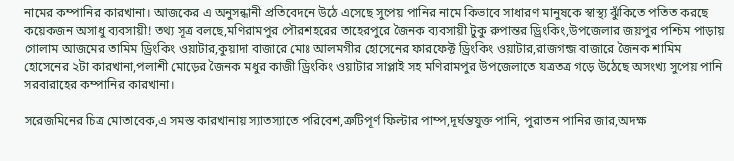নামের কম্পানির কারখানা। আজকের এ অনুসন্ধানী প্রতিবেদনে উঠে এসেছে সুপেয় পানির নামে কিভাবে সাধারণ মানুষকে স্বাস্থ্য ঝুঁকিতে পতিত করছে কয়েকজন অসাধু ব্যবসায়ী! তথ্য সূত্র বলছে,মণিরামপুর পৌরশহরের তাহেরপুরে জৈনক ব্যবসায়ী টুকু রুপান্তর ড্রিংকিং,উপজেলার জয়পুর পশ্চিম পাড়ায় গোলাম আজমের তামিম ড্রিংকিং ওয়াটার,কুয়াদা বাজারে মোঃ আলমগীর হোসেনের ফারফেক্ট ড্রিংকিং ওয়াটার,রাজগন্জ বাজারে জৈনক শামিম হোসেনের ২টা কারখানা,পলাশী মোড়ের জৈনক মধুর কাজী ড্রিংকিং ওয়াটার সাপ্লাই সহ মণিরামপুর উপজেলাতে যত্রতত্র গড়ে উঠেছে অসংখ্য সুপেয় পানি সরবারাহের কম্পানির কারখানা।

সরেজমিনের চিত্র মোতাবেক,এ সমস্ত কারখানায় স্যাতস্যাতে পরিবেশ,ত্রুটিপূর্ণ ফিল্টার পাম্প,দূর্ঘন্তযুক্ত পানি, পুরাতন পানির জার,অদক্ষ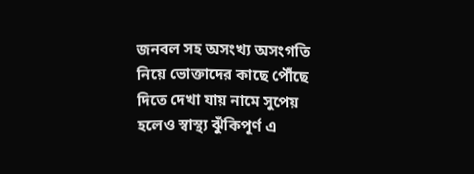জনবল সহ অসংখ্য অসংগতি নিয়ে ভোক্তাদের কাছে পৌঁছে দিতে দেখা যায় নামে সুপেয় হলেও স্বাস্থ্য ঝুঁকিপূর্ণ এ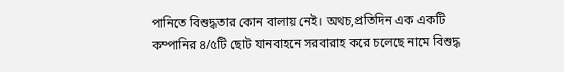পানিতে বিশুদ্ধতার কোন বালায় নেই। অথচ,প্রতিদিন এক একটি কম্পানির ৪/৫টি ছোট যানবাহনে সরবারাহ করে চলেছে নামে বিশুদ্ধ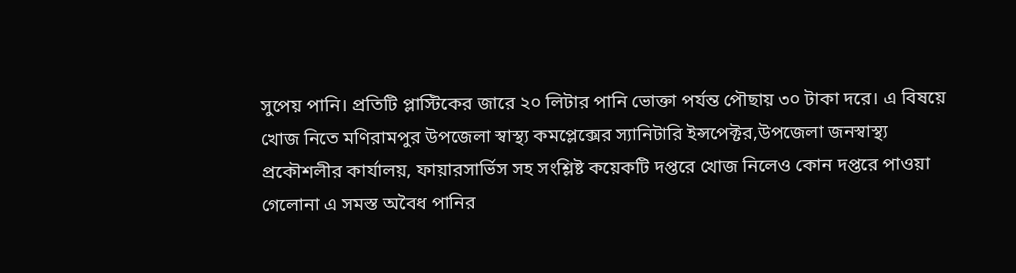সুপেয় পানি। প্রতিটি প্লাস্টিকের জারে ২০ লিটার পানি ভোক্তা পর্যন্ত পৌছায় ৩০ টাকা দরে। এ বিষয়ে খোজ নিতে মণিরামপুর উপজেলা স্বাস্থ্য কমপ্লেক্সের স্যানিটারি ইন্সপেক্টর,উপজেলা জনস্বাস্থ্য প্রকৌশলীর কার্যালয়, ফায়ারসার্ভিস সহ সংশ্লিষ্ট কয়েকটি দপ্তরে খোজ নিলেও কোন দপ্তরে পাওয়া গেলোনা এ সমস্ত অবৈধ পানির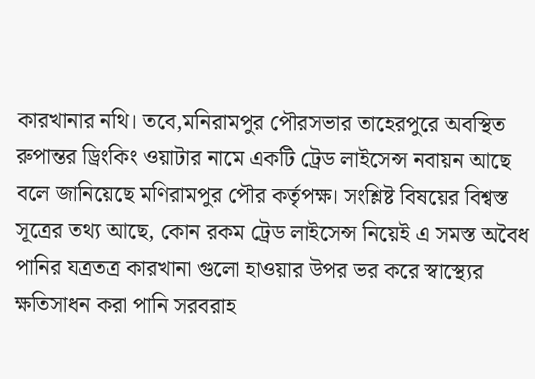কারখানার নথি। তবে,মনিরামপুর পৌরসভার তাহেরপুরে অবস্থিত রুপান্তর ড্রিংকিং ওয়াটার নামে একটি ট্রেড লাইসেন্স নবায়ন আছে বলে জানিয়েছে মণিরামপুর পৌর কর্তৃপক্ষ। সংশ্লিষ্ট বিষয়ের বিশ্বস্ত সূত্রের তথ্য আছে, কোন রকম ট্রেড লাইসেন্স নিয়েই এ সমস্ত অবৈধ পানির যত্রতত্র কারখানা গুলো হাওয়ার উপর ভর করে স্বাস্থ্যের ক্ষতিসাধন করা পানি সরবরাহ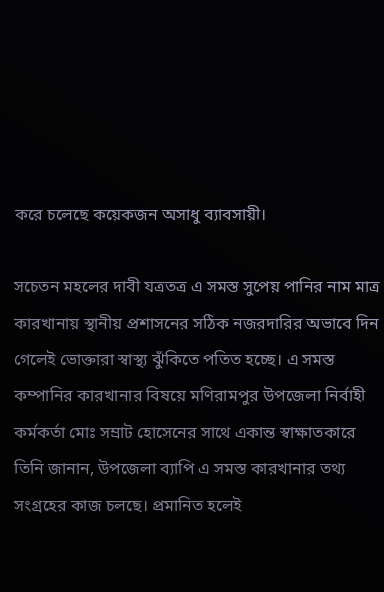করে চলেছে কয়েকজন অসাধু ব্যাবসায়ী।

সচেতন মহলের দাবী যত্রতত্র এ সমস্ত সুপেয় পানির নাম মাত্র কারখানায় স্থানীয় প্রশাসনের সঠিক নজরদারির অভাবে দিন গেলেই ভোক্তারা স্বাস্থ্য ঝুঁকিতে পতিত হচ্ছে। এ সমস্ত কম্পানির কারখানার বিষয়ে মণিরামপুর উপজেলা নির্বাহী কর্মকর্তা মোঃ সম্রাট হোসেনের সাথে একান্ত স্বাক্ষাতকারে তিনি জানান, উপজেলা ব্যাপি এ সমস্ত কারখানার তথ্য সংগ্রহের কাজ চলছে। প্রমানিত হলেই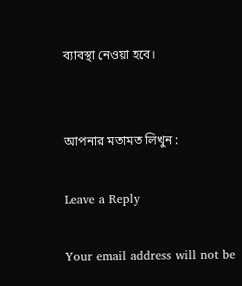ব্যাবস্থা নেওয়া হবে।


আপনার মতামত লিখুন :

Leave a Reply

Your email address will not be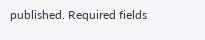published. Required fields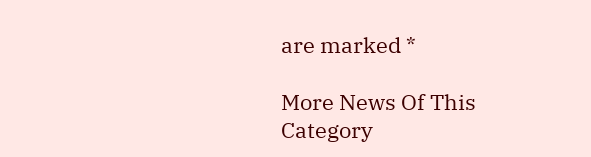are marked *

More News Of This Category